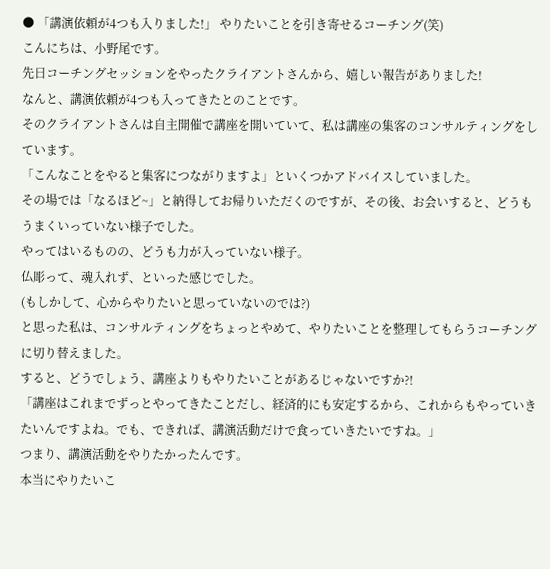● 「講演依頼が4つも入りました!」 やりたいことを引き寄せるコーチング(笑)
こんにちは、小野尾です。
先日コーチングセッションをやったクライアントさんから、嬉しい報告がありました!
なんと、講演依頼が4つも入ってきたとのことです。
そのクライアントさんは自主開催で講座を開いていて、私は講座の集客のコンサルティングをしています。
「こんなことをやると集客につながりますよ」といくつかアドバイスしていました。
その場では「なるほど~」と納得してお帰りいただくのですが、その後、お会いすると、どうもうまくいっていない様子でした。
やってはいるものの、どうも力が入っていない様子。
仏彫って、魂入れず、といった感じでした。
(もしかして、心からやりたいと思っていないのでは?)
と思った私は、コンサルティングをちょっとやめて、やりたいことを整理してもらうコーチングに切り替えました。
すると、どうでしょう、講座よりもやりたいことがあるじゃないですか?!
「講座はこれまでずっとやってきたことだし、経済的にも安定するから、これからもやっていきたいんですよね。でも、できれば、講演活動だけで食っていきたいですね。」
つまり、講演活動をやりたかったんです。
本当にやりたいこ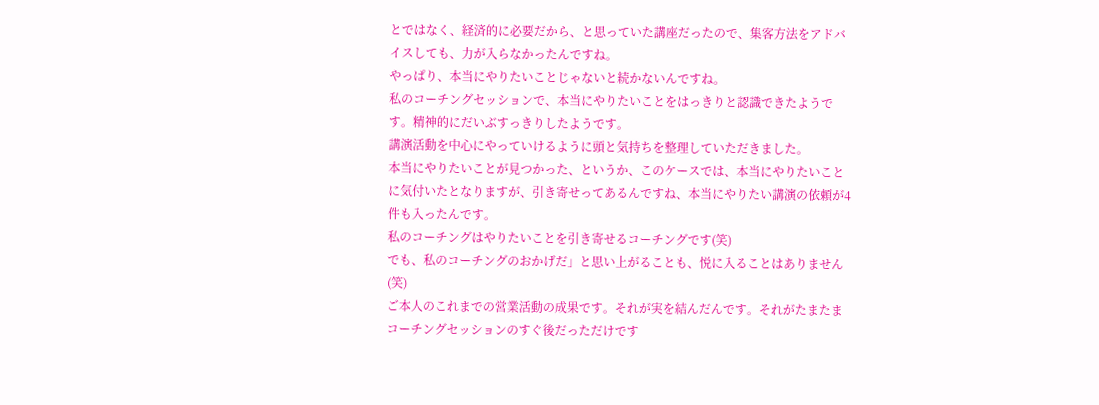とではなく、経済的に必要だから、と思っていた講座だったので、集客方法をアドバイスしても、力が入らなかったんですね。
やっぱり、本当にやりたいことじゃないと続かないんですね。
私のコーチングセッションで、本当にやりたいことをはっきりと認識できたようです。精神的にだいぶすっきりしたようです。
講演活動を中心にやっていけるように頭と気持ちを整理していただきました。
本当にやりたいことが見つかった、というか、このケースでは、本当にやりたいことに気付いたとなりますが、引き寄せってあるんですね、本当にやりたい講演の依頼が4件も入ったんです。
私のコーチングはやりたいことを引き寄せるコーチングです(笑)
でも、私のコーチングのおかげだ」と思い上がることも、悦に入ることはありません(笑)
ご本人のこれまでの営業活動の成果です。それが実を結んだんです。それがたまたまコーチングセッションのすぐ後だっただけです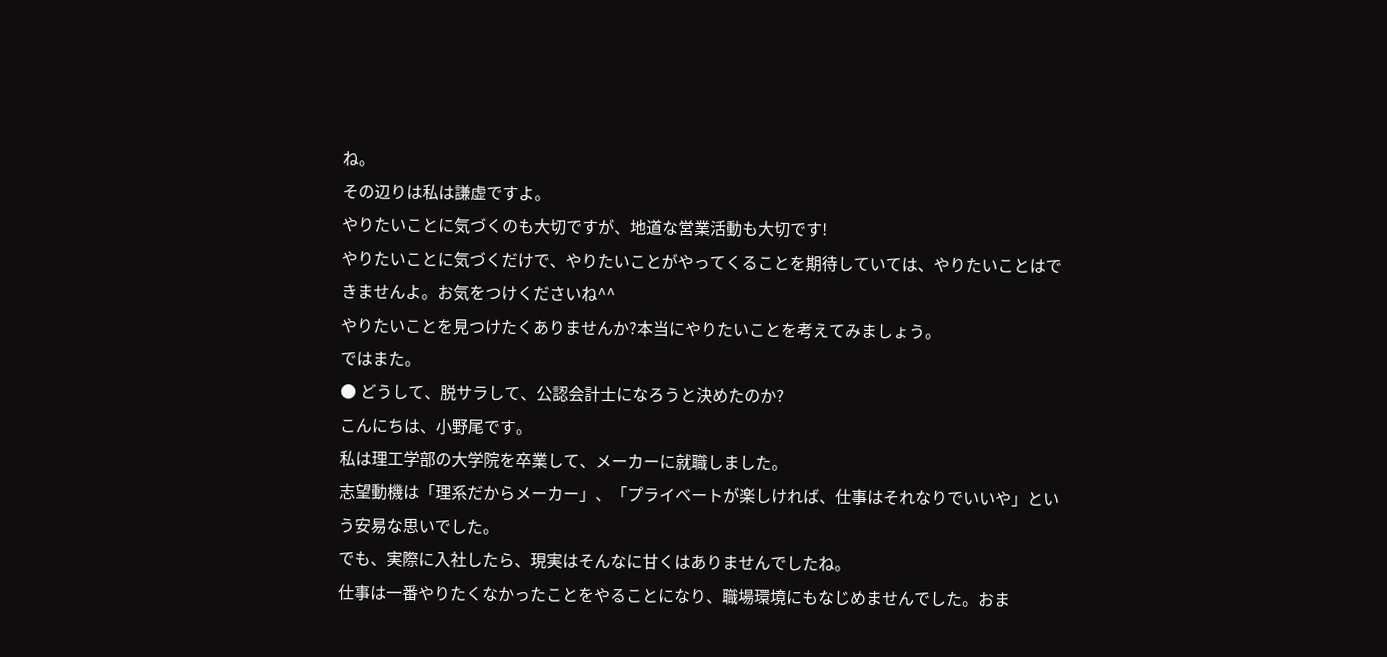ね。
その辺りは私は謙虚ですよ。
やりたいことに気づくのも大切ですが、地道な営業活動も大切です!
やりたいことに気づくだけで、やりたいことがやってくることを期待していては、やりたいことはできませんよ。お気をつけくださいね^^
やりたいことを見つけたくありませんか?本当にやりたいことを考えてみましょう。
ではまた。
● どうして、脱サラして、公認会計士になろうと決めたのか?
こんにちは、小野尾です。
私は理工学部の大学院を卒業して、メーカーに就職しました。
志望動機は「理系だからメーカー」、「プライベートが楽しければ、仕事はそれなりでいいや」という安易な思いでした。
でも、実際に入社したら、現実はそんなに甘くはありませんでしたね。
仕事は一番やりたくなかったことをやることになり、職場環境にもなじめませんでした。おま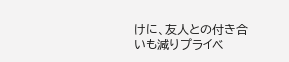けに、友人との付き合いも減りプライベ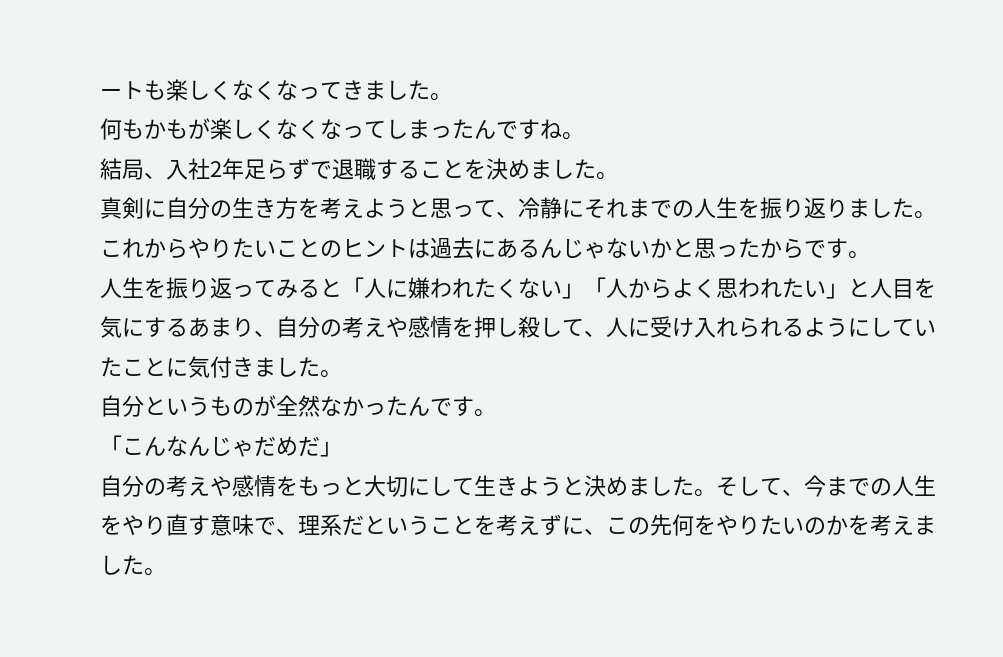ートも楽しくなくなってきました。
何もかもが楽しくなくなってしまったんですね。
結局、入社2年足らずで退職することを決めました。
真剣に自分の生き方を考えようと思って、冷静にそれまでの人生を振り返りました。これからやりたいことのヒントは過去にあるんじゃないかと思ったからです。
人生を振り返ってみると「人に嫌われたくない」「人からよく思われたい」と人目を気にするあまり、自分の考えや感情を押し殺して、人に受け入れられるようにしていたことに気付きました。
自分というものが全然なかったんです。
「こんなんじゃだめだ」
自分の考えや感情をもっと大切にして生きようと決めました。そして、今までの人生をやり直す意味で、理系だということを考えずに、この先何をやりたいのかを考えました。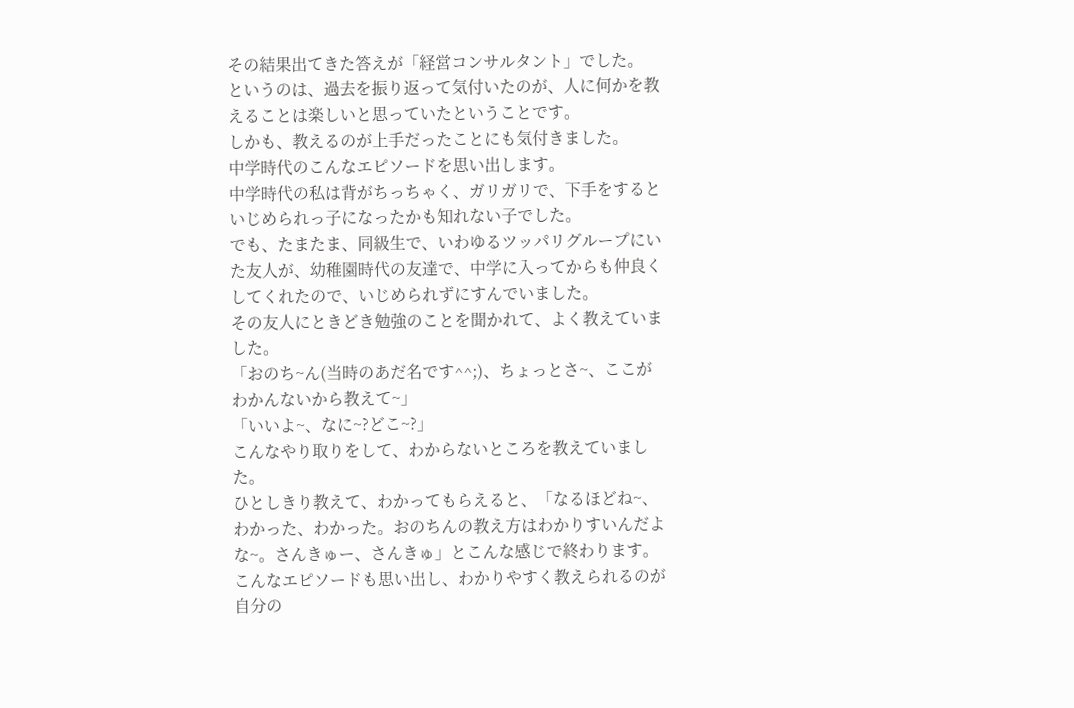その結果出てきた答えが「経営コンサルタント」でした。
というのは、過去を振り返って気付いたのが、人に何かを教えることは楽しいと思っていたということです。
しかも、教えるのが上手だったことにも気付きました。
中学時代のこんなエピソードを思い出します。
中学時代の私は背がちっちゃく、ガリガリで、下手をするといじめられっ子になったかも知れない子でした。
でも、たまたま、同級生で、いわゆるツッパリグループにいた友人が、幼稚園時代の友達で、中学に入ってからも仲良くしてくれたので、いじめられずにすんでいました。
その友人にときどき勉強のことを聞かれて、よく教えていました。
「おのち~ん(当時のあだ名です^^;)、ちょっとさ~、ここがわかんないから教えて~」
「いいよ~、なに~?どこ~?」
こんなやり取りをして、わからないところを教えていました。
ひとしきり教えて、わかってもらえると、「なるほどね~、わかった、わかった。おのちんの教え方はわかりすいんだよな~。さんきゅー、さんきゅ」とこんな感じで終わります。
こんなエピソードも思い出し、わかりやすく教えられるのが自分の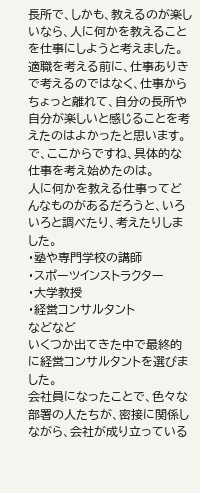長所で、しかも、教えるのが楽しいなら、人に何かを教えることを仕事にしようと考えました。
適職を考える前に、仕事ありきで考えるのではなく、仕事からちょっと離れて、自分の長所や自分が楽しいと感じることを考えたのはよかったと思います。
で、ここからですね、具体的な仕事を考え始めたのは。
人に何かを教える仕事ってどんなものがあるだろうと、いろいろと調べたり、考えたりしました。
・塾や専門学校の講師
・スポーツインストラクター
・大学教授
・経営コンサルタント
などなど
いくつか出てきた中で最終的に経営コンサルタントを選びました。
会社員になったことで、色々な部署の人たちが、密接に関係しながら、会社が成り立っている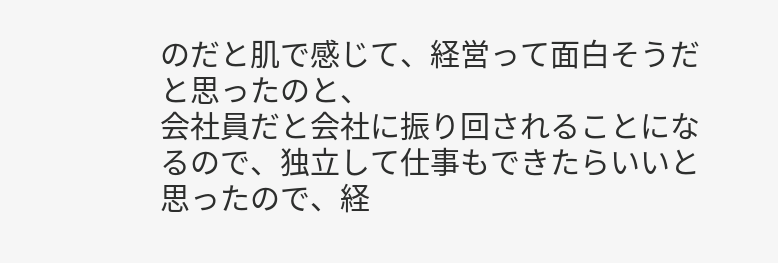のだと肌で感じて、経営って面白そうだと思ったのと、
会社員だと会社に振り回されることになるので、独立して仕事もできたらいいと思ったので、経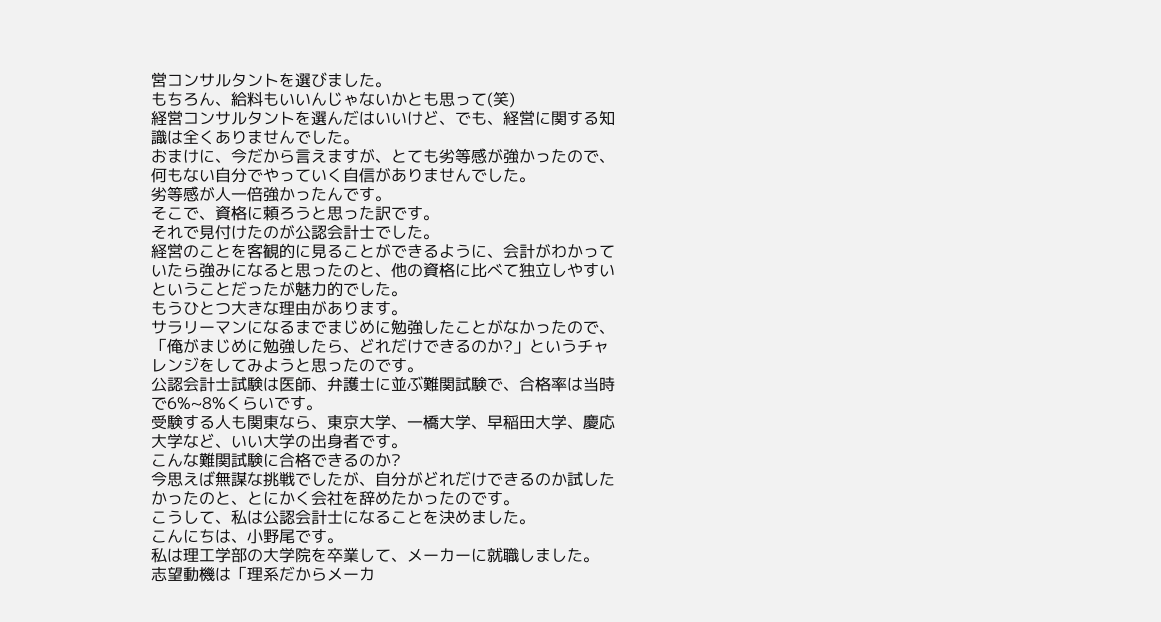営コンサルタントを選びました。
もちろん、給料もいいんじゃないかとも思って(笑)
経営コンサルタントを選んだはいいけど、でも、経営に関する知識は全くありませんでした。
おまけに、今だから言えますが、とても劣等感が強かったので、何もない自分でやっていく自信がありませんでした。
劣等感が人一倍強かったんです。
そこで、資格に頼ろうと思った訳です。
それで見付けたのが公認会計士でした。
経営のことを客観的に見ることができるように、会計がわかっていたら強みになると思ったのと、他の資格に比べて独立しやすいということだったが魅力的でした。
もうひとつ大きな理由があります。
サラリーマンになるまでまじめに勉強したことがなかったので、「俺がまじめに勉強したら、どれだけできるのか?」というチャレンジをしてみようと思ったのです。
公認会計士試験は医師、弁護士に並ぶ難関試験で、合格率は当時で6%~8%くらいです。
受験する人も関東なら、東京大学、一橋大学、早稲田大学、慶応大学など、いい大学の出身者です。
こんな難関試験に合格できるのか?
今思えば無謀な挑戦でしたが、自分がどれだけできるのか試したかったのと、とにかく会社を辞めたかったのです。
こうして、私は公認会計士になることを決めました。
こんにちは、小野尾です。
私は理工学部の大学院を卒業して、メーカーに就職しました。
志望動機は「理系だからメーカ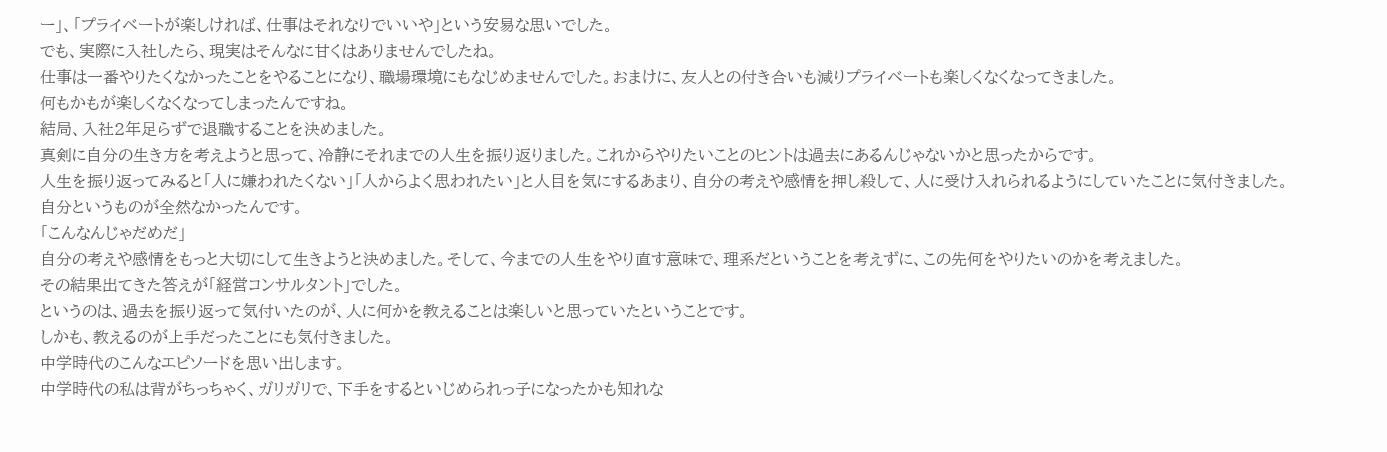ー」、「プライベートが楽しければ、仕事はそれなりでいいや」という安易な思いでした。
でも、実際に入社したら、現実はそんなに甘くはありませんでしたね。
仕事は一番やりたくなかったことをやることになり、職場環境にもなじめませんでした。おまけに、友人との付き合いも減りプライベートも楽しくなくなってきました。
何もかもが楽しくなくなってしまったんですね。
結局、入社2年足らずで退職することを決めました。
真剣に自分の生き方を考えようと思って、冷静にそれまでの人生を振り返りました。これからやりたいことのヒントは過去にあるんじゃないかと思ったからです。
人生を振り返ってみると「人に嫌われたくない」「人からよく思われたい」と人目を気にするあまり、自分の考えや感情を押し殺して、人に受け入れられるようにしていたことに気付きました。
自分というものが全然なかったんです。
「こんなんじゃだめだ」
自分の考えや感情をもっと大切にして生きようと決めました。そして、今までの人生をやり直す意味で、理系だということを考えずに、この先何をやりたいのかを考えました。
その結果出てきた答えが「経営コンサルタント」でした。
というのは、過去を振り返って気付いたのが、人に何かを教えることは楽しいと思っていたということです。
しかも、教えるのが上手だったことにも気付きました。
中学時代のこんなエピソードを思い出します。
中学時代の私は背がちっちゃく、ガリガリで、下手をするといじめられっ子になったかも知れな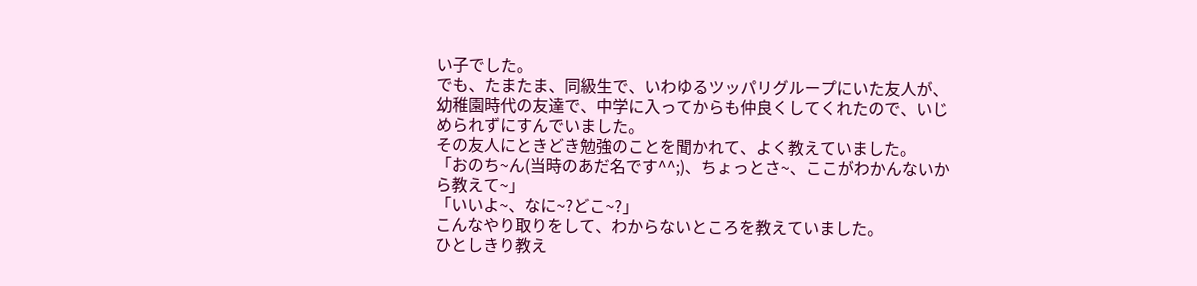い子でした。
でも、たまたま、同級生で、いわゆるツッパリグループにいた友人が、幼稚園時代の友達で、中学に入ってからも仲良くしてくれたので、いじめられずにすんでいました。
その友人にときどき勉強のことを聞かれて、よく教えていました。
「おのち~ん(当時のあだ名です^^;)、ちょっとさ~、ここがわかんないから教えて~」
「いいよ~、なに~?どこ~?」
こんなやり取りをして、わからないところを教えていました。
ひとしきり教え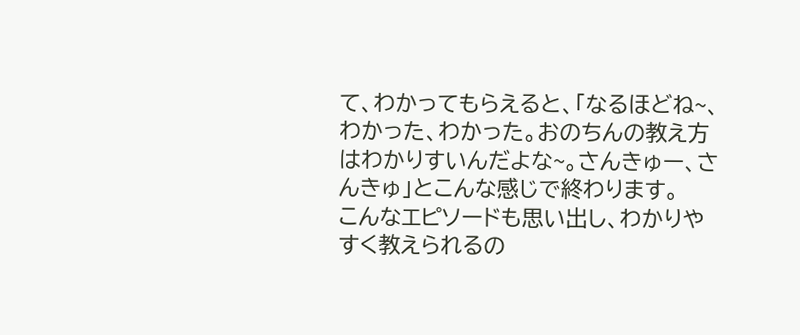て、わかってもらえると、「なるほどね~、わかった、わかった。おのちんの教え方はわかりすいんだよな~。さんきゅー、さんきゅ」とこんな感じで終わります。
こんなエピソードも思い出し、わかりやすく教えられるの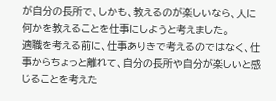が自分の長所で、しかも、教えるのが楽しいなら、人に何かを教えることを仕事にしようと考えました。
適職を考える前に、仕事ありきで考えるのではなく、仕事からちょっと離れて、自分の長所や自分が楽しいと感じることを考えた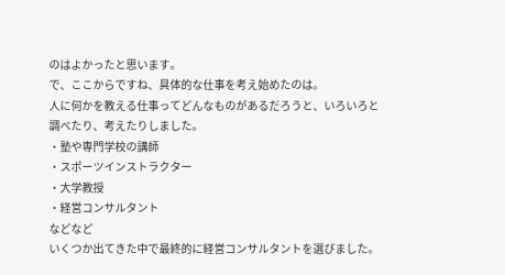のはよかったと思います。
で、ここからですね、具体的な仕事を考え始めたのは。
人に何かを教える仕事ってどんなものがあるだろうと、いろいろと調べたり、考えたりしました。
・塾や専門学校の講師
・スポーツインストラクター
・大学教授
・経営コンサルタント
などなど
いくつか出てきた中で最終的に経営コンサルタントを選びました。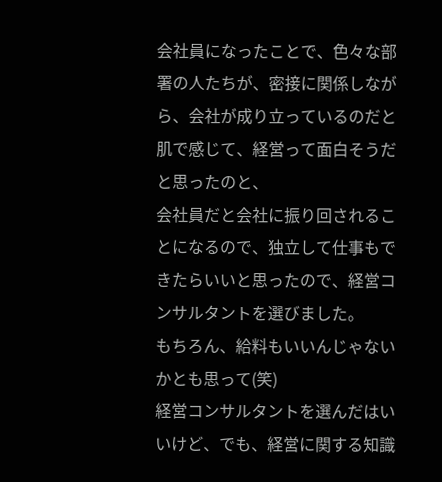会社員になったことで、色々な部署の人たちが、密接に関係しながら、会社が成り立っているのだと肌で感じて、経営って面白そうだと思ったのと、
会社員だと会社に振り回されることになるので、独立して仕事もできたらいいと思ったので、経営コンサルタントを選びました。
もちろん、給料もいいんじゃないかとも思って(笑)
経営コンサルタントを選んだはいいけど、でも、経営に関する知識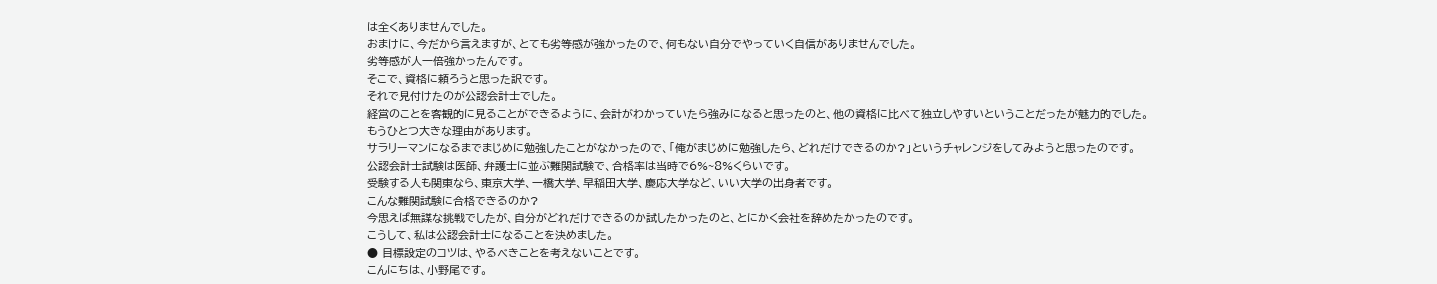は全くありませんでした。
おまけに、今だから言えますが、とても劣等感が強かったので、何もない自分でやっていく自信がありませんでした。
劣等感が人一倍強かったんです。
そこで、資格に頼ろうと思った訳です。
それで見付けたのが公認会計士でした。
経営のことを客観的に見ることができるように、会計がわかっていたら強みになると思ったのと、他の資格に比べて独立しやすいということだったが魅力的でした。
もうひとつ大きな理由があります。
サラリーマンになるまでまじめに勉強したことがなかったので、「俺がまじめに勉強したら、どれだけできるのか?」というチャレンジをしてみようと思ったのです。
公認会計士試験は医師、弁護士に並ぶ難関試験で、合格率は当時で6%~8%くらいです。
受験する人も関東なら、東京大学、一橋大学、早稲田大学、慶応大学など、いい大学の出身者です。
こんな難関試験に合格できるのか?
今思えば無謀な挑戦でしたが、自分がどれだけできるのか試したかったのと、とにかく会社を辞めたかったのです。
こうして、私は公認会計士になることを決めました。
● 目標設定のコツは、やるべきことを考えないことです。
こんにちは、小野尾です。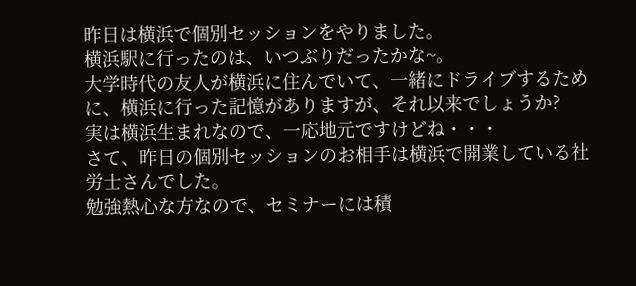昨日は横浜で個別セッションをやりました。
横浜駅に行ったのは、いつぶりだったかな~。
大学時代の友人が横浜に住んでいて、一緒にドライブするために、横浜に行った記憶がありますが、それ以来でしょうか?
実は横浜生まれなので、一応地元ですけどね・・・
さて、昨日の個別セッションのお相手は横浜で開業している社労士さんでした。
勉強熱心な方なので、セミナーには積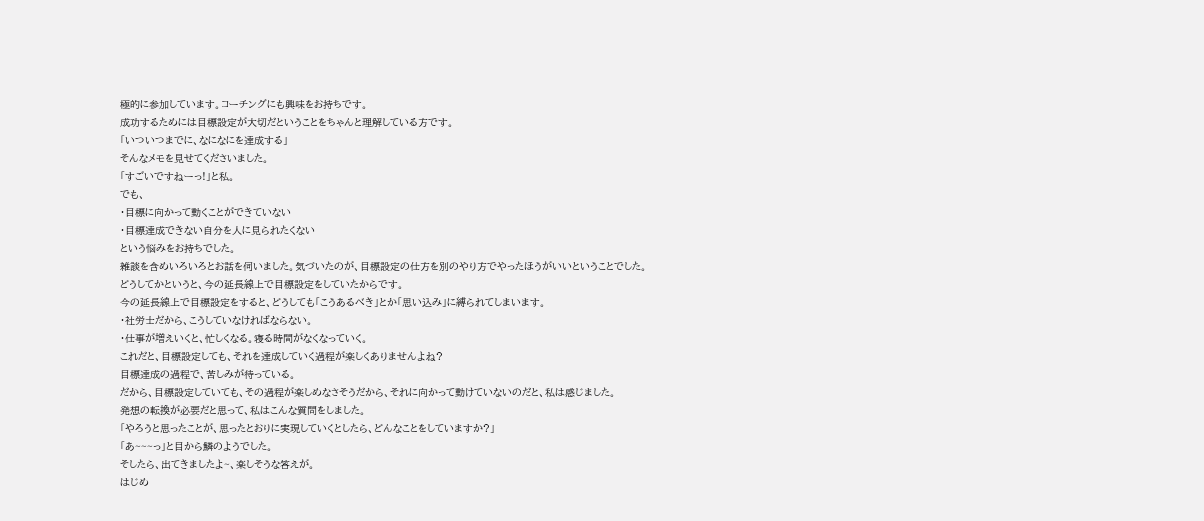極的に参加しています。コーチングにも興味をお持ちです。
成功するためには目標設定が大切だということをちゃんと理解している方です。
「いついつまでに、なになにを達成する」
そんなメモを見せてくださいました。
「すごいですねーっ!」と私。
でも、
・目標に向かって動くことができていない
・目標達成できない自分を人に見られたくない
という悩みをお持ちでした。
雑談を含めいろいろとお話を伺いました。気づいたのが、目標設定の仕方を別のやり方でやったほうがいいということでした。
どうしてかというと、今の延長線上で目標設定をしていたからです。
今の延長線上で目標設定をすると、どうしても「こうあるべき」とか「思い込み」に縛られてしまいます。
・社労士だから、こうしていなければならない。
・仕事が増えいくと、忙しくなる。寝る時間がなくなっていく。
これだと、目標設定しても、それを達成していく過程が楽しくありませんよね?
目標達成の過程で、苦しみが待っている。
だから、目標設定していても、その過程が楽しめなさそうだから、それに向かって動けていないのだと、私は感じました。
発想の転換が必要だと思って、私はこんな質問をしました。
「やろうと思ったことが、思ったとおりに実現していくとしたら、どんなことをしていますか?」
「あ~~~っ」と目から鱗のようでした。
そしたら、出てきましたよ~、楽しそうな答えが。
はじめ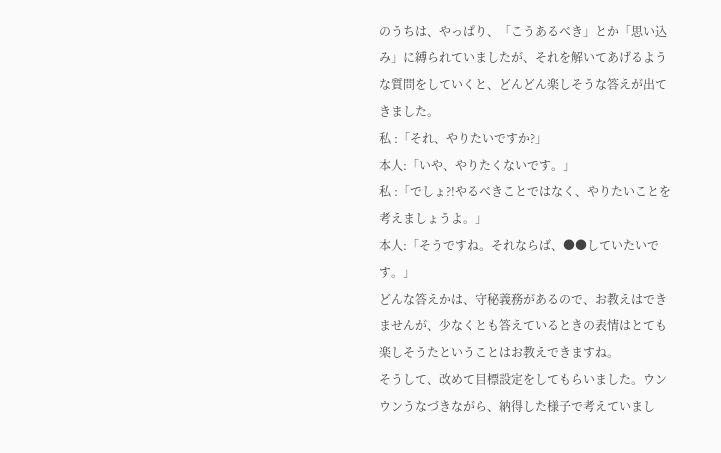のうちは、やっぱり、「こうあるべき」とか「思い込み」に縛られていましたが、それを解いてあげるような質問をしていくと、どんどん楽しそうな答えが出てきました。
私 :「それ、やりたいですか?」
本人:「いや、やりたくないです。」
私 :「でしょ?!やるべきことではなく、やりたいことを考えましょうよ。」
本人:「そうですね。それならば、●●していたいです。」
どんな答えかは、守秘義務があるので、お教えはできませんが、少なくとも答えているときの表情はとても楽しそうたということはお教えできますね。
そうして、改めて目標設定をしてもらいました。ウンウンうなづきながら、納得した様子で考えていまし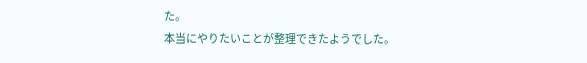た。
本当にやりたいことが整理できたようでした。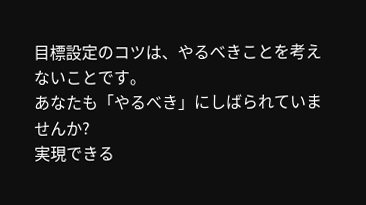目標設定のコツは、やるべきことを考えないことです。
あなたも「やるべき」にしばられていませんか?
実現できる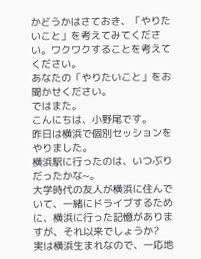かどうかはさておき、「やりたいこと」を考えてみてください。ワクワクすることを考えてください。
あなたの「やりたいこと」をお聞かせください。
ではまた。
こんにちは、小野尾です。
昨日は横浜で個別セッションをやりました。
横浜駅に行ったのは、いつぶりだったかな~。
大学時代の友人が横浜に住んでいて、一緒にドライブするために、横浜に行った記憶がありますが、それ以来でしょうか?
実は横浜生まれなので、一応地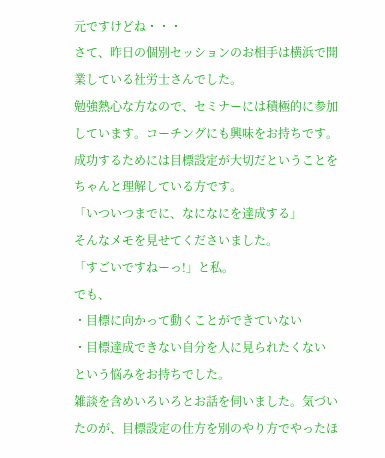元ですけどね・・・
さて、昨日の個別セッションのお相手は横浜で開業している社労士さんでした。
勉強熱心な方なので、セミナーには積極的に参加しています。コーチングにも興味をお持ちです。
成功するためには目標設定が大切だということをちゃんと理解している方です。
「いついつまでに、なになにを達成する」
そんなメモを見せてくださいました。
「すごいですねーっ!」と私。
でも、
・目標に向かって動くことができていない
・目標達成できない自分を人に見られたくない
という悩みをお持ちでした。
雑談を含めいろいろとお話を伺いました。気づいたのが、目標設定の仕方を別のやり方でやったほ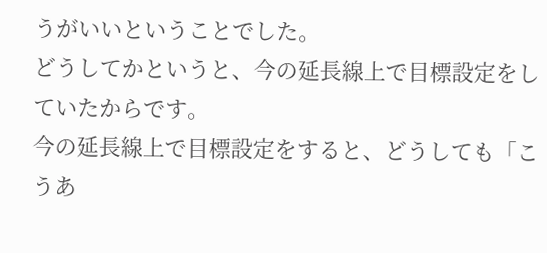うがいいということでした。
どうしてかというと、今の延長線上で目標設定をしていたからです。
今の延長線上で目標設定をすると、どうしても「こうあ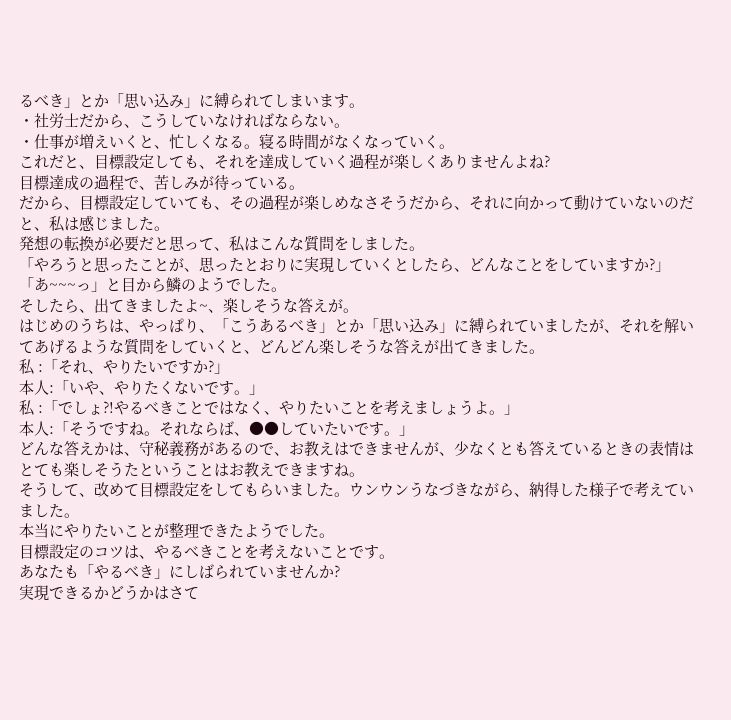るべき」とか「思い込み」に縛られてしまいます。
・社労士だから、こうしていなければならない。
・仕事が増えいくと、忙しくなる。寝る時間がなくなっていく。
これだと、目標設定しても、それを達成していく過程が楽しくありませんよね?
目標達成の過程で、苦しみが待っている。
だから、目標設定していても、その過程が楽しめなさそうだから、それに向かって動けていないのだと、私は感じました。
発想の転換が必要だと思って、私はこんな質問をしました。
「やろうと思ったことが、思ったとおりに実現していくとしたら、どんなことをしていますか?」
「あ~~~っ」と目から鱗のようでした。
そしたら、出てきましたよ~、楽しそうな答えが。
はじめのうちは、やっぱり、「こうあるべき」とか「思い込み」に縛られていましたが、それを解いてあげるような質問をしていくと、どんどん楽しそうな答えが出てきました。
私 :「それ、やりたいですか?」
本人:「いや、やりたくないです。」
私 :「でしょ?!やるべきことではなく、やりたいことを考えましょうよ。」
本人:「そうですね。それならば、●●していたいです。」
どんな答えかは、守秘義務があるので、お教えはできませんが、少なくとも答えているときの表情はとても楽しそうたということはお教えできますね。
そうして、改めて目標設定をしてもらいました。ウンウンうなづきながら、納得した様子で考えていました。
本当にやりたいことが整理できたようでした。
目標設定のコツは、やるべきことを考えないことです。
あなたも「やるべき」にしばられていませんか?
実現できるかどうかはさて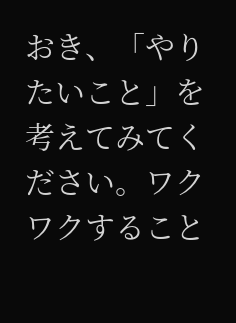おき、「やりたいこと」を考えてみてください。ワクワクすること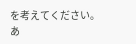を考えてください。
あ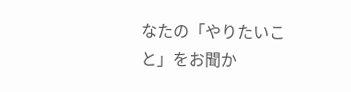なたの「やりたいこと」をお聞か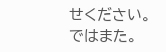せください。
ではまた。